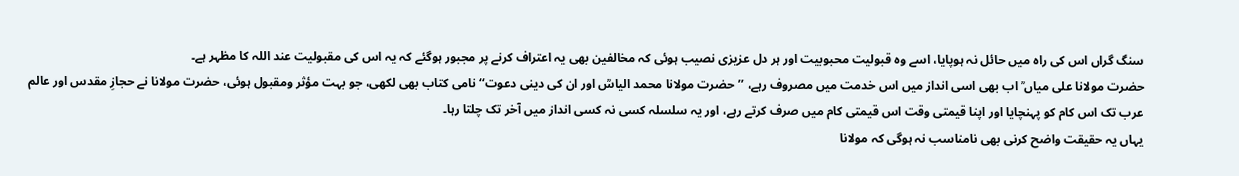سنگ گراں اس کی راہ میں حائل نہ ہوپایا، اسے وہ قبولیت محبوبیت اور ہر دل عزیزی نصیب ہوئی کہ مخالفین بھی یہ اعتراف کرنے پر مجبور ہوگئے کہ یہ اس کی مقبولیت عند اللہ کا مظہر ہے۔
حضرت مولانا علی میاں ؒ اب بھی اسی انداز میں اس خدمت میں مصروف رہے، ’’حضرت مولانا محمد الیاسؒ اور ان کی دینی دعوت‘‘ نامی کتاب بھی لکھی، جو بہت مؤثر ومقبول ہوئی، حضرت مولانا نے حجازِ مقدس اور عالم عرب تک اس کام کو پہنچایا اور اپنا قیمتی وقت اس قیمتی کام میں صرف کرتے رہے، اور یہ سلسلہ کسی نہ کسی انداز میں آخر تک چلتا رہا۔
یہاں یہ حقیقت واضح کرنی بھی نامناسب نہ ہوگی کہ مولانا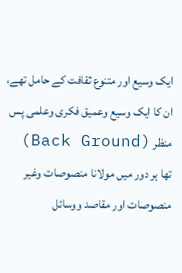ایک وسیع اور متنوع ثقافت کے حامل تھے، ان کا ایک وسیع وعمیق فکری وعلمی پس منظر (Back Ground) تھا ہر دور میں مولانا منصوصات وغیر منصوصات اور مقاصد ووسائل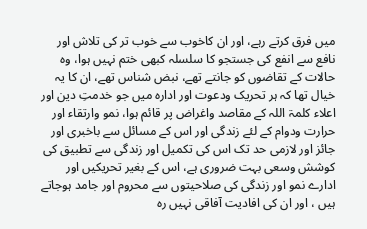میں فرق کرتے رہے، اور ان کاخوب سے خوب تر کی تلاش اور نافع سے انفع کی جستجو کا سلسلہ کبھی ختم نہیں ہوا، وہ حالات کے تقاضوں کو جانتے تھے، نبض شناس تھے، ان کا یہ خیال تھا کہ ہر تحریک ودعوت اور ادارہ میں جو خدمتِ دین اور اعلاء کلمۃ اللہ کے مقاصد واغراض پر قائم ہوا، نمو وارتقاء اور حرارت ودوام کے لئے زندگی اور اس کے مسائل سے باخبری اور جائز اور لازمی حد تک اس کی تکمیل اور زندگی سے تطبیق کی کوشش وسعی بہت ضروری ہے، اس کے بغیر تحریکیں اور ادارے نمو اور زندگی کی صلاحیتوں سے محروم اور جامد ہوجاتے ہیں ، اور ان کی افادیت آفاقی نہیں رہ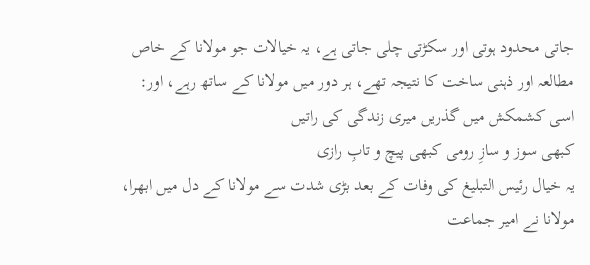جاتی محدود ہوتی اور سکڑتی چلی جاتی ہے، یہ خیالات جو مولانا کے خاص مطالعہ اور ذہنی ساخت کا نتیجہ تھے، ہر دور میں مولانا کے ساتھ رہے، اور:
اسی کشمکش میں گذریں میری زندگی کی راتیں
کبھی سوز و سازِ رومی کبھی پیچ و تابِ رازی
یہ خیال رئیس التبلیغ کی وفات کے بعد بڑی شدت سے مولانا کے دل میں ابھرا، مولانا نے امیر جماعت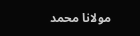مولانا محمد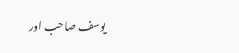یوسف صاحب اور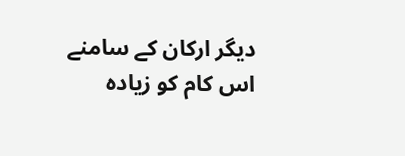دیگر ارکان کے سامنے اس کام کو زیادہ